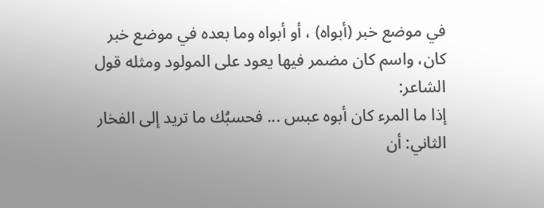في موضع خبر (أبواه) ، أو أبواه وما بعده في موضع خبر كان، واسم كان مضمر فيها يعود على المولود ومثله قول الشاعر:
إذا ما المرء كان أبوه عبس ... فحسبُك ما تريد إلى الفخار
الثاني: أن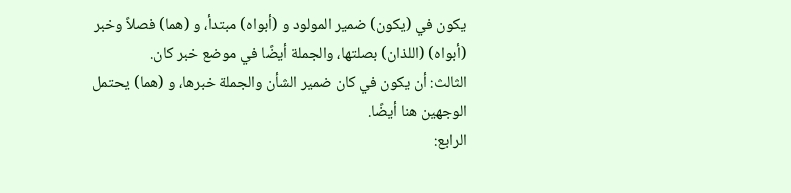يكون في (يكون) ضمير المولود و (أبواه) مبتدأ، و (هما) فصلاً وخبر (أبواه) (اللذان) بصلتها، والجملة أيضًا في موضع خبر كان.
الثالث: أن يكون في كان ضمير الشأن والجملة خبرها، و (هما) يحتمل الوجهين هنا أيضًا.
الرابع: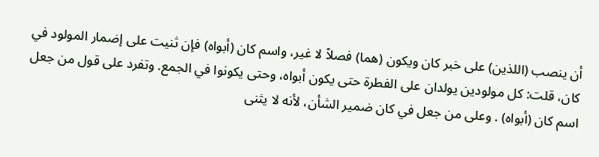أن ينصب (اللذين) على خبر كان ويكون (هما) فصلاً لا غير، واسم كان (أبواه) فإن ثنيت على إضمار المولود في كان، قلت: كل مولودين يولدان على الفطرة حتى يكون أبواه، وحتى يكونوا في الجمع. وتفرد على قول من جعل اسم كان (أبواه) . وعلى من جعل في كان ضمير الشأن، لأنه لا يثنى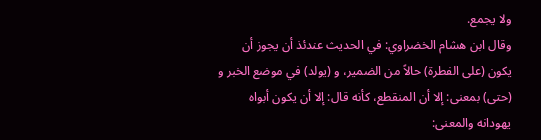ولا يجمع.
وقال ابن هشام الخضراوي: في الحديث عندئذ أن يجوز أن يكون (على الفطرة) حالاً من الضمير، و (يولد) في موضع الخبر و (حتى) بمعنى: إلا أن المنقطع، كأنه قال: إلا أن يكون أبواه يهودانه والمعنى: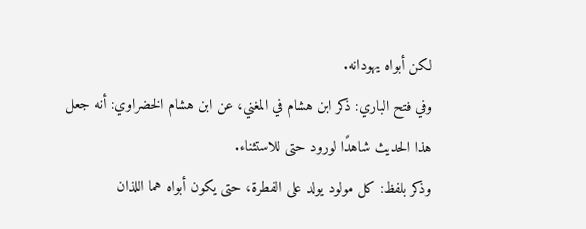لكن أبواه يهودانه.
وفي فتح الباري: ذكر ابن هشام في المغني، عن ابن هشام الخضراوي: أنه جعل هذا الحديث شاهدًا لورود حتى للاستثناء.
وذكر بلفظ: كل مولود يولد على الفطرة، حتى يكون أبواه هما اللذان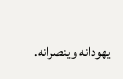يهودانه وينصرانه.